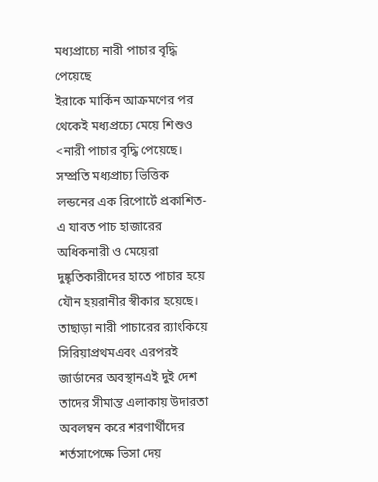মধ্যপ্রাচ্যে নারী পাচার বৃদ্ধি পেয়েছে
ইরাকে মার্কিন আক্রমণের পর থেকেই মধ্যপ্রচ্যে মেয়ে শিশুও <নারী পাচার বৃদ্ধি পেয়েছে। সম্প্রতি মধ্যপ্রাচ্য ভিত্তিক লন্ডনের এক রিপোর্টে প্রকাশিত-এ যাবত পাচ হাজারের অধিকনারী ও মেয়েরা দুষ্কৃতিকারীদের হাতে পাচার হয়ে যৌন হয়রানীর স্বীকার হয়েছে। তাছাড়া নারী পাচারের র‍্যাংকিয়ে সিরিয়াপ্রথমএবং এরপরই জার্ডানের অবস্থানএই দুই দেশ তাদের সীমান্ত এলাকায় উদারতা অবলম্বন করে শরণার্থীদের শর্তসাপেক্ষে ভিসা দেয়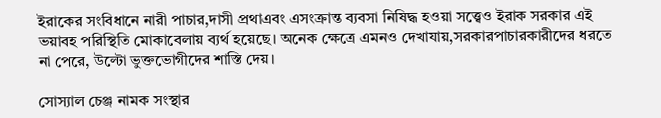ইরাকের সংবিধানে নারী পাচার,দাসী প্রথাএবং এসংক্রান্ত ব্যবসা নিষিদ্ধ হওয়া সত্ত্বেও ইরাক সরকার এই ভয়াবহ পরিস্থিতি মোকাবেলায় ব্যর্থ হয়েছে। অনেক ক্ষেত্রে এমনও দেখাযায়,সরকারপাচারকারীদের ধরতে না পেরে, উল্টো ভুক্তভোগীদের শাস্তি দেয়।

সোস্যাল চেঞ্জ নামক সংস্থার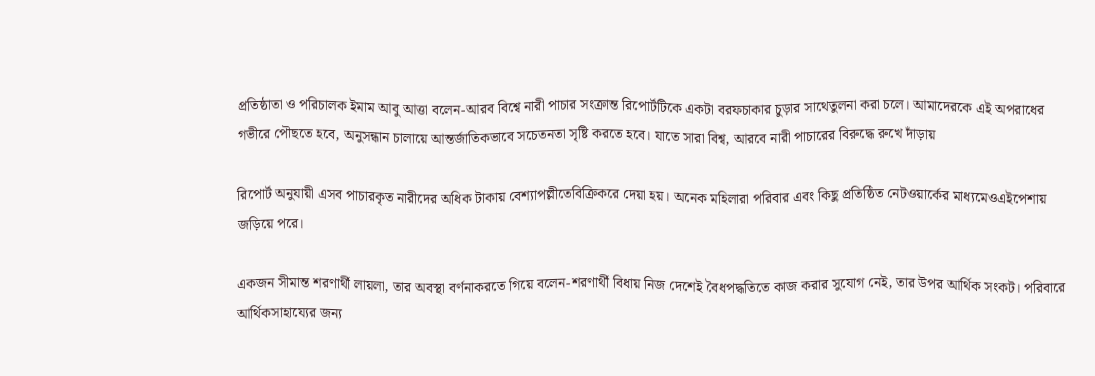প্রতিষ্ঠাতা ও পরিচালক ইমাম আবু আত্তা বলেন-আরব বিশ্বে নারী পাচার সংক্রান্ত রিপোর্টটিকে একটা বরফচাকার চুড়ার সাথেতুলনা করা চলে। আমাদেরকে এই অপরাধের গভীরে পৌছতে হবে, অনুসন্ধান চালায়ে আন্তর্জাতিকভাবে সচেতনতা সৃষ্টি করতে হবে। যাতে সারা বিশ্ব, আরবে নারী পাচারের বিরুদ্ধে রুখে দাঁড়ায়

রিপোর্ট অনুযায়ী এসব পাচারকৃত নারীদের অধিক টাকায় বেশ্যাপল্লীতেবিক্রিকরে দেয়া হয়। অনেক মহিলারা পরিবার এবং কিছু প্রতিষ্ঠিত নেটওয়ার্কের মাধ্যমেওএইপেশায় জড়িয়ে পরে।

একজন সীমান্ত শরণার্থী লায়লা, তার অবস্থা বর্ণনাকরতে গিয়ে বলেন-শরণার্থী বিধায় নিজ দেশেই বৈধপদ্ধতিতে কাজ করার সুযোগ নেই, তার উপর আর্থিক সংকট। পরিবারে আর্থিকসাহায্যের জন্য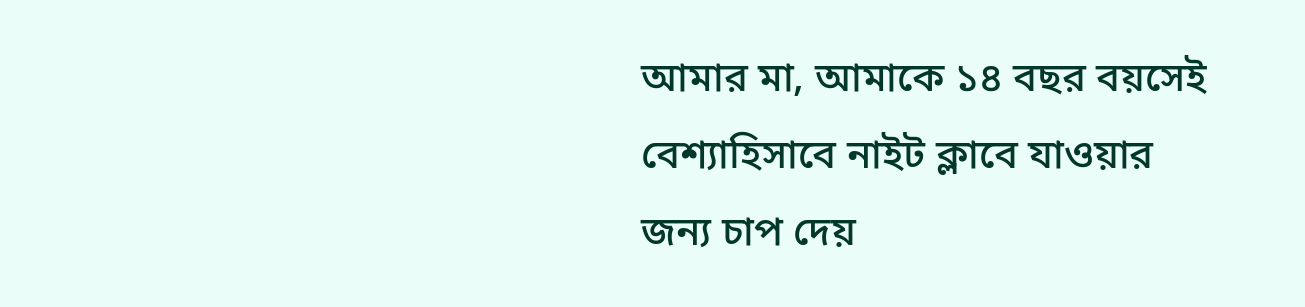আমার মা, আমাকে ১৪ বছর বয়সেই বেশ্যাহিসাবে নাইট ক্লাবে যাওয়ার জন্য চাপ দেয়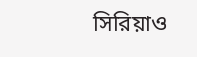সিরিয়াও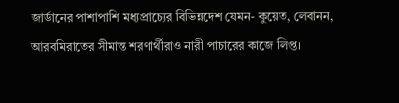জার্ডানের পাশাপাশি মধ্যপ্রাচ্যের বিভিন্নদেশ যেমন- কুয়েত, লেবানন, আরবমিরাতের সীমান্ত শরণার্থীরাও নারী পাচারের কাজে লিপ্ত।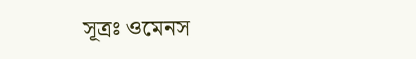সূত্রঃ ওমেনস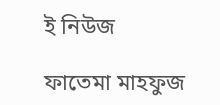ই নিউজ

ফাতেমা মাহফুজ